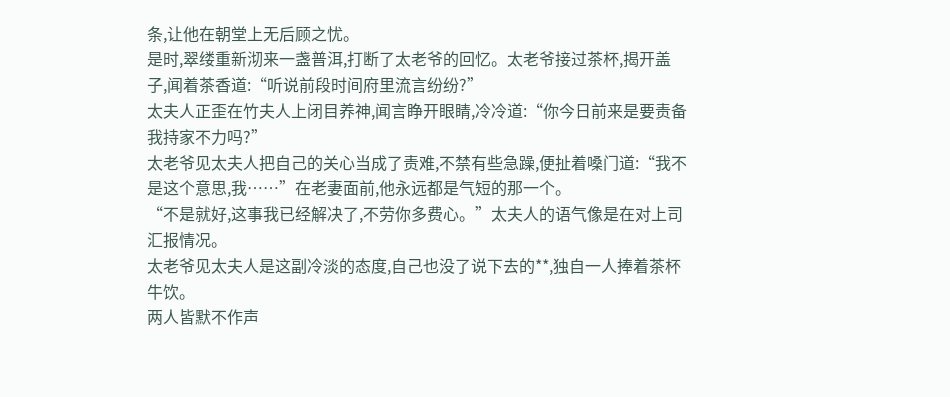条,让他在朝堂上无后顾之忧。
是时,翠缕重新沏来一盏普洱,打断了太老爷的回忆。太老爷接过茶杯,揭开盖子,闻着茶香道:“听说前段时间府里流言纷纷?”
太夫人正歪在竹夫人上闭目养神,闻言睁开眼睛,冷冷道:“你今日前来是要责备我持家不力吗?”
太老爷见太夫人把自己的关心当成了责难,不禁有些急躁,便扯着嗓门道:“我不是这个意思,我……”在老妻面前,他永远都是气短的那一个。
“不是就好,这事我已经解决了,不劳你多费心。”太夫人的语气像是在对上司汇报情况。
太老爷见太夫人是这副冷淡的态度,自己也没了说下去的**,独自一人捧着茶杯牛饮。
两人皆默不作声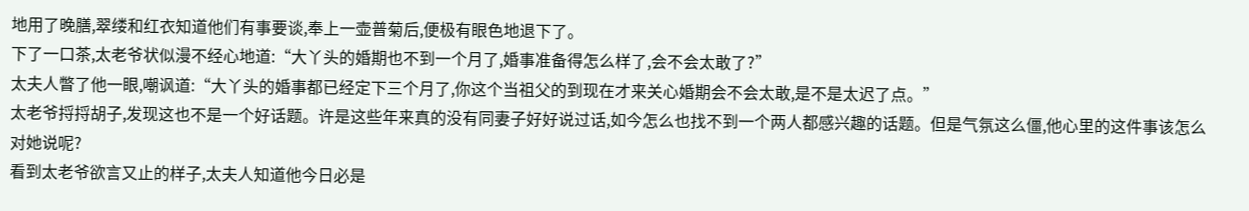地用了晚膳,翠缕和红衣知道他们有事要谈,奉上一壶普菊后,便极有眼色地退下了。
下了一口茶,太老爷状似漫不经心地道:“大丫头的婚期也不到一个月了,婚事准备得怎么样了,会不会太敢了?”
太夫人瞥了他一眼,嘲讽道:“大丫头的婚事都已经定下三个月了,你这个当祖父的到现在才来关心婚期会不会太敢,是不是太迟了点。”
太老爷捋捋胡子,发现这也不是一个好话题。许是这些年来真的没有同妻子好好说过话,如今怎么也找不到一个两人都感兴趣的话题。但是气氛这么僵,他心里的这件事该怎么对她说呢?
看到太老爷欲言又止的样子,太夫人知道他今日必是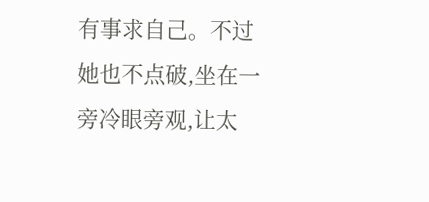有事求自己。不过她也不点破,坐在一旁冷眼旁观,让太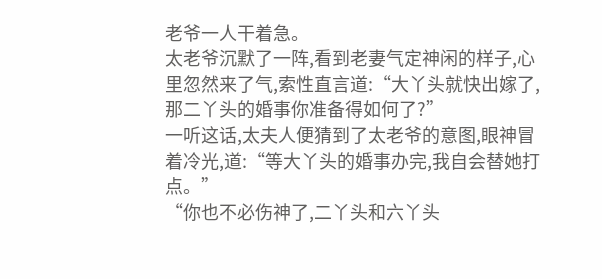老爷一人干着急。
太老爷沉默了一阵,看到老妻气定神闲的样子,心里忽然来了气,索性直言道:“大丫头就快出嫁了,那二丫头的婚事你准备得如何了?”
一听这话,太夫人便猜到了太老爷的意图,眼神冒着冷光,道:“等大丫头的婚事办完,我自会替她打点。”
“你也不必伤神了,二丫头和六丫头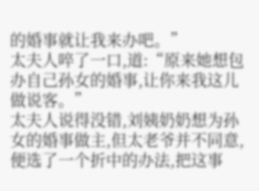的婚事就让我来办吧。”
太夫人啐了一口,道:“原来她想包办自己孙女的婚事,让你来我这儿做说客。”
太夫人说得没错,刘姨奶奶想为孙女的婚事做主,但太老爷并不同意,便选了一个折中的办法,把这事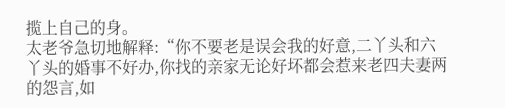揽上自己的身。
太老爷急切地解释:“你不要老是误会我的好意,二丫头和六丫头的婚事不好办,你找的亲家无论好坏都会惹来老四夫妻两的怨言,如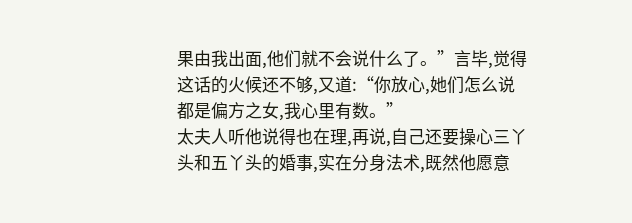果由我出面,他们就不会说什么了。”言毕,觉得这话的火候还不够,又道:“你放心,她们怎么说都是偏方之女,我心里有数。”
太夫人听他说得也在理,再说,自己还要操心三丫头和五丫头的婚事,实在分身法术,既然他愿意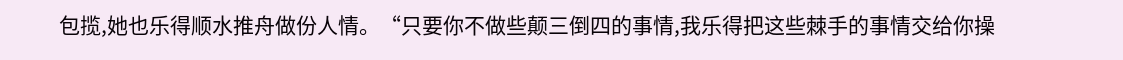包揽,她也乐得顺水推舟做份人情。“只要你不做些颠三倒四的事情,我乐得把这些棘手的事情交给你操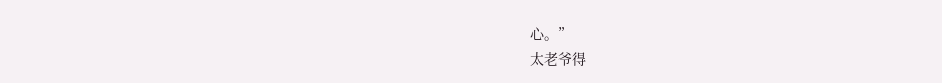心。”
太老爷得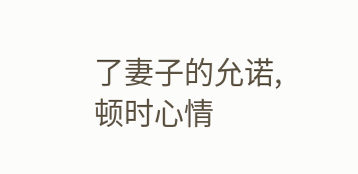了妻子的允诺,顿时心情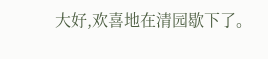大好,欢喜地在清园歇下了。